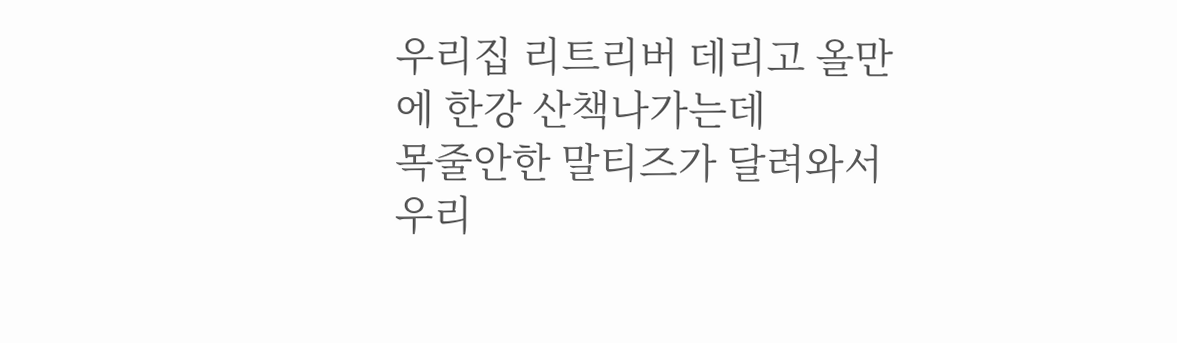우리집 리트리버 데리고 올만에 한강 산책나가는데
목줄안한 말티즈가 달려와서 우리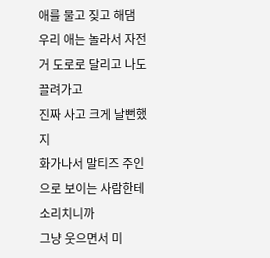애를 물고 짖고 해댐
우리 애는 놀라서 자전거 도로로 달리고 나도 끌려가고
진짜 사고 크게 날뻔했지
화가나서 말티즈 주인으로 보이는 사람한테 소리치니까
그냥 웃으면서 미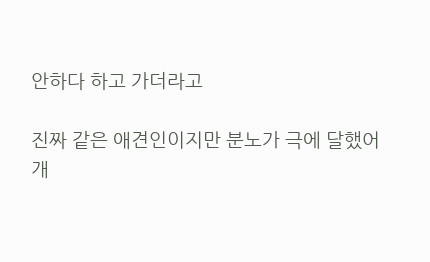안하다 하고 가더라고

진짜 같은 애견인이지만 분노가 극에 달했어
개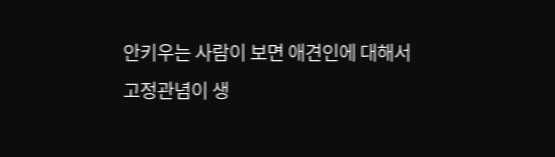안키우는 사람이 보면 애견인에 대해서
고정관념이 생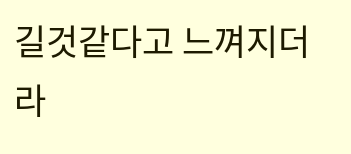길것같다고 느껴지더라